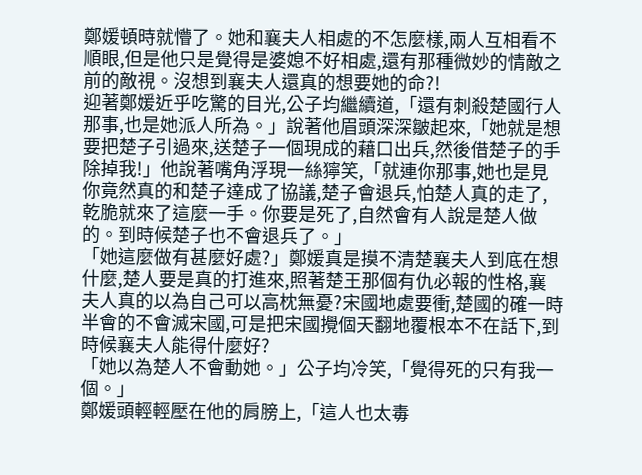鄭媛頓時就懵了。她和襄夫人相處的不怎麼樣,兩人互相看不順眼,但是他只是覺得是婆媳不好相處,還有那種微妙的情敵之前的敵視。沒想到襄夫人還真的想要她的命?!
迎著鄭媛近乎吃驚的目光,公子均繼續道,「還有刺殺楚國行人那事,也是她派人所為。」說著他眉頭深深皺起來,「她就是想要把楚子引過來,送楚子一個現成的藉口出兵,然後借楚子的手除掉我!」他說著嘴角浮現一絲獰笑,「就連你那事,她也是見你竟然真的和楚子達成了協議,楚子會退兵,怕楚人真的走了,乾脆就來了這麼一手。你要是死了,自然會有人說是楚人做的。到時候楚子也不會退兵了。」
「她這麼做有甚麼好處?」鄭媛真是摸不清楚襄夫人到底在想什麼,楚人要是真的打進來,照著楚王那個有仇必報的性格,襄夫人真的以為自己可以高枕無憂?宋國地處要衝,楚國的確一時半會的不會滅宋國,可是把宋國攪個天翻地覆根本不在話下,到時候襄夫人能得什麼好?
「她以為楚人不會動她。」公子均冷笑,「覺得死的只有我一個。」
鄭媛頭輕輕壓在他的肩膀上,「這人也太毒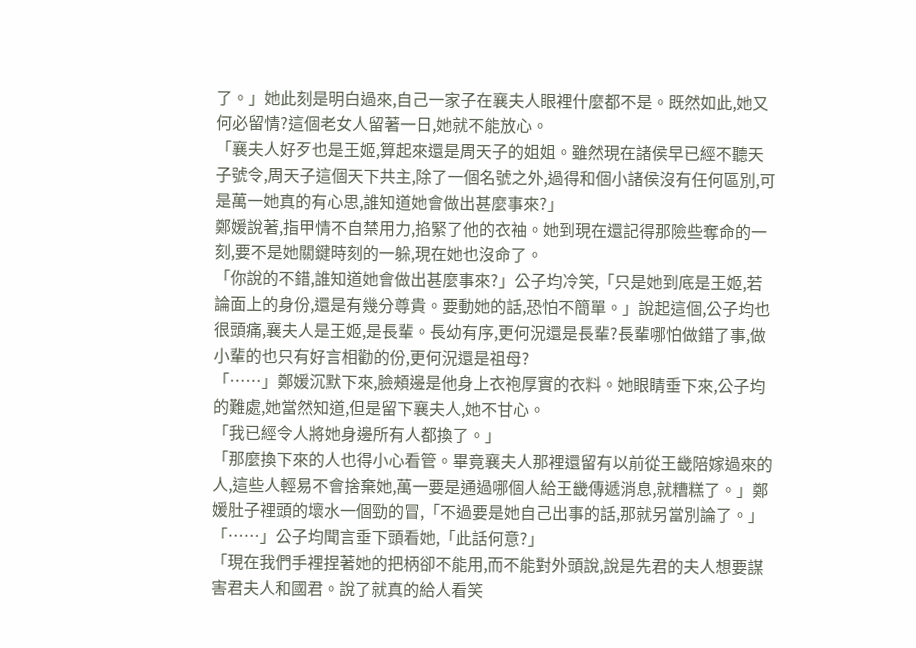了。」她此刻是明白過來,自己一家子在襄夫人眼裡什麼都不是。既然如此,她又何必留情?這個老女人留著一日,她就不能放心。
「襄夫人好歹也是王姬,算起來還是周天子的姐姐。雖然現在諸侯早已經不聽天子號令,周天子這個天下共主,除了一個名號之外,過得和個小諸侯沒有任何區別,可是萬一她真的有心思,誰知道她會做出甚麼事來?」
鄭媛說著,指甲情不自禁用力,掐緊了他的衣袖。她到現在還記得那險些奪命的一刻,要不是她關鍵時刻的一躲,現在她也沒命了。
「你說的不錯,誰知道她會做出甚麼事來?」公子均冷笑,「只是她到底是王姬,若論面上的身份,還是有幾分尊貴。要動她的話,恐怕不簡單。」說起這個,公子均也很頭痛,襄夫人是王姬,是長輩。長幼有序,更何況還是長輩?長輩哪怕做錯了事,做小輩的也只有好言相勸的份,更何況還是祖母?
「……」鄭媛沉默下來,臉頰邊是他身上衣袍厚實的衣料。她眼睛垂下來,公子均的難處,她當然知道,但是留下襄夫人,她不甘心。
「我已經令人將她身邊所有人都換了。」
「那麼換下來的人也得小心看管。畢竟襄夫人那裡還留有以前從王畿陪嫁過來的人,這些人輕易不會捨棄她,萬一要是通過哪個人給王畿傳遞消息,就糟糕了。」鄭媛肚子裡頭的壞水一個勁的冒,「不過要是她自己出事的話,那就另當別論了。」
「……」公子均聞言垂下頭看她,「此話何意?」
「現在我們手裡捏著她的把柄卻不能用,而不能對外頭說,說是先君的夫人想要謀害君夫人和國君。說了就真的給人看笑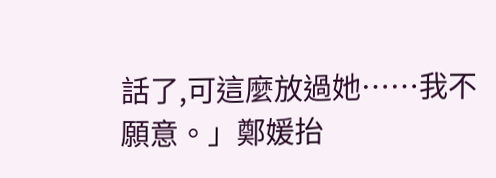話了,可這麼放過她……我不願意。」鄭媛抬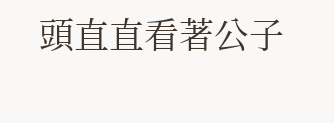頭直直看著公子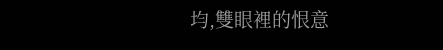均,雙眼裡的恨意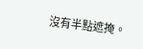沒有半點遮掩。